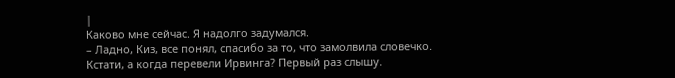|
Каково мне сейчас. Я надолго задумался.
– Ладно, Киз, все понял, спасибо за то, что замолвила словечко. Кстати, а когда перевели Ирвинга? Первый раз слышу.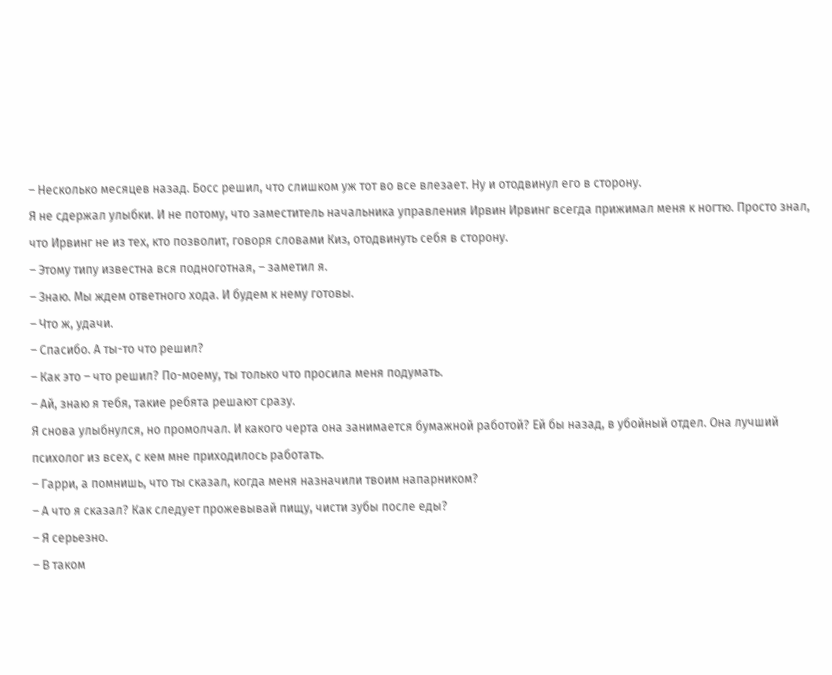– Несколько месяцев назад. Босс решил, что слишком уж тот во все влезает. Ну и отодвинул его в сторону.
Я не сдержал улыбки. И не потому, что заместитель начальника управления Ирвин Ирвинг всегда прижимал меня к ногтю. Просто знал, что Ирвинг не из тех, кто позволит, говоря словами Киз, отодвинуть себя в сторону.
– Этому типу известна вся подноготная, – заметил я.
– Знаю. Мы ждем ответного хода. И будем к нему готовы.
– Что ж, удачи.
– Спасибо. А ты-то что решил?
– Как это – что решил? По-моему, ты только что просила меня подумать.
– Ай, знаю я тебя, такие ребята решают сразу.
Я снова улыбнулся, но промолчал. И какого черта она занимается бумажной работой? Ей бы назад, в убойный отдел. Она лучший психолог из всех, с кем мне приходилось работать.
– Гарри, а помнишь, что ты сказал, когда меня назначили твоим напарником?
– А что я сказал? Как следует прожевывай пищу, чисти зубы после еды?
– Я серьезно.
– В таком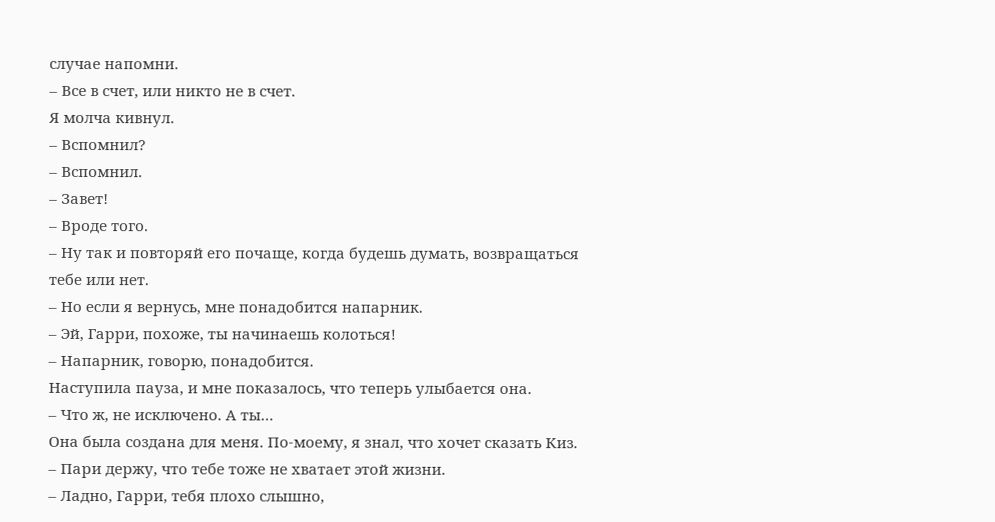случае напомни.
– Все в счет, или никто не в счет.
Я молча кивнул.
– Вспомнил?
– Вспомнил.
– Завет!
– Вроде того.
– Ну так и повторяй его почаще, когда будешь думать, возвращаться тебе или нет.
– Но если я вернусь, мне понадобится напарник.
– Эй, Гарри, похоже, ты начинаешь колоться!
– Напарник, говорю, понадобится.
Наступила пауза, и мне показалось, что теперь улыбается она.
– Что ж, не исключено. А ты…
Она была создана для меня. По-моему, я знал, что хочет сказать Киз.
– Пари держу, что тебе тоже не хватает этой жизни.
– Ладно, Гарри, тебя плохо слышно,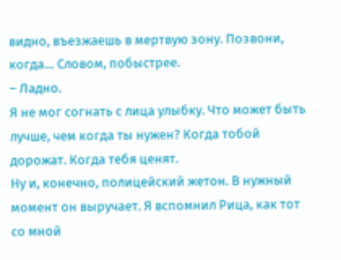видно, въезжаешь в мертвую зону. Позвони, когда… Словом, побыстрее.
– Ладно.
Я не мог согнать с лица улыбку. Что может быть лучше, чем когда ты нужен? Когда тобой дорожат. Когда тебя ценят.
Ну и, конечно, полицейский жетон. В нужный момент он выручает. Я вспомнил Рица, как тот со мной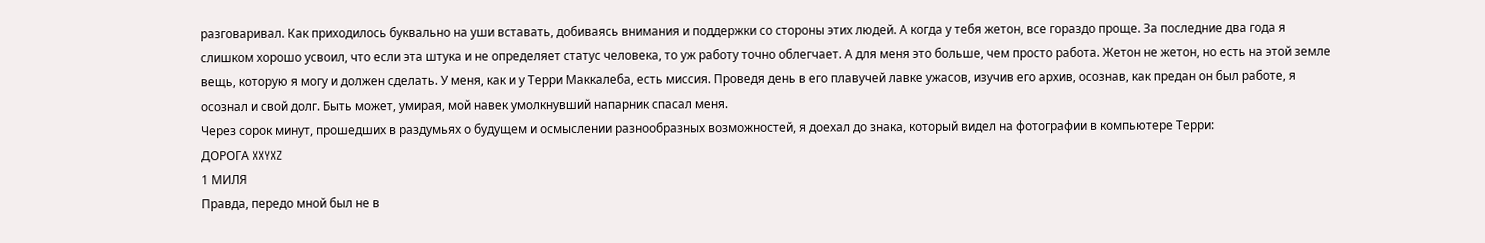разговаривал. Как приходилось буквально на уши вставать, добиваясь внимания и поддержки со стороны этих людей. А когда у тебя жетон, все гораздо проще. За последние два года я слишком хорошо усвоил, что если эта штука и не определяет статус человека, то уж работу точно облегчает. А для меня это больше, чем просто работа. Жетон не жетон, но есть на этой земле вещь, которую я могу и должен сделать. У меня, как и у Терри Маккалеба, есть миссия. Проведя день в его плавучей лавке ужасов, изучив его архив, осознав, как предан он был работе, я осознал и свой долг. Быть может, умирая, мой навек умолкнувший напарник спасал меня.
Через сорок минут, прошедших в раздумьях о будущем и осмыслении разнообразных возможностей, я доехал до знака, который видел на фотографии в компьютере Терри:
ДОРОГА XXYXZ
1 МИЛЯ
Правда, передо мной был не в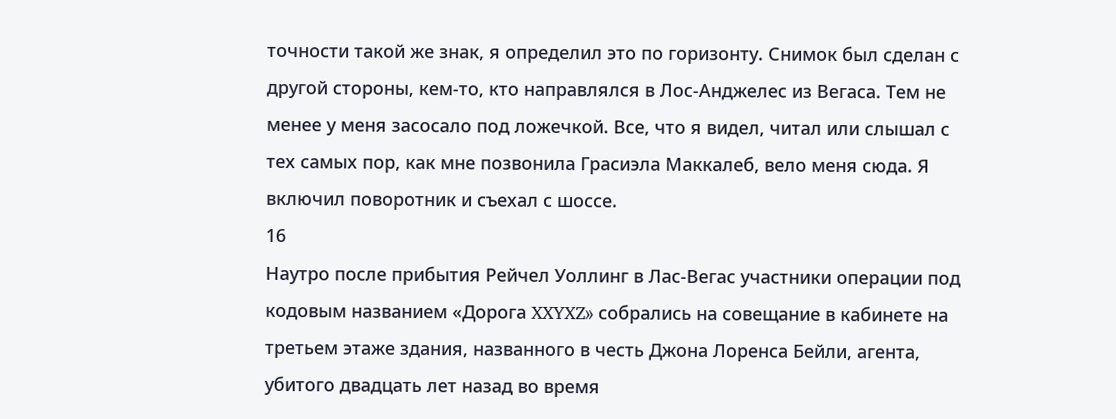точности такой же знак, я определил это по горизонту. Снимок был сделан с другой стороны, кем-то, кто направлялся в Лос-Анджелес из Вегаса. Тем не менее у меня засосало под ложечкой. Все, что я видел, читал или слышал с тех самых пор, как мне позвонила Грасиэла Маккалеб, вело меня сюда. Я включил поворотник и съехал с шоссе.
16
Наутро после прибытия Рейчел Уоллинг в Лас-Вегас участники операции под кодовым названием «Дорога XXYXZ» собрались на совещание в кабинете на третьем этаже здания, названного в честь Джона Лоренса Бейли, агента, убитого двадцать лет назад во время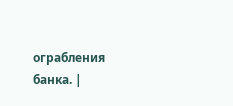ограбления банка. |